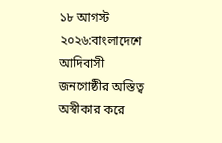১৮ আগস্ট ২০২৬:বাংলাদেশে আদিবাসী জনগোষ্ঠীর অস্তিত্ব অস্বীকার করে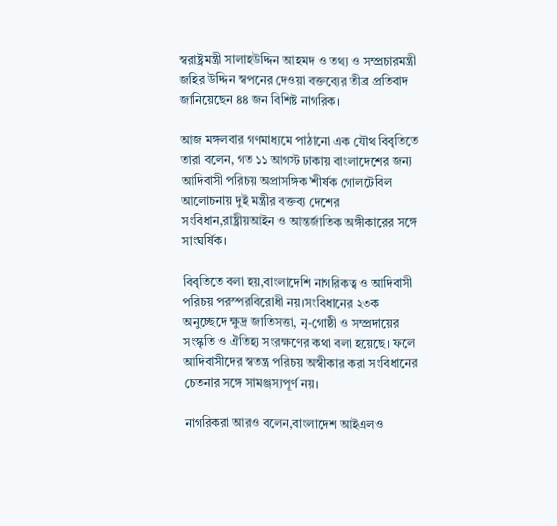স্বরাষ্ট্রমন্ত্রী সালাহউদ্দিন আহমদ ও তথ্য ও সম্প্রচারমন্ত্রী জহির উদ্দিন স্বপনের দেওয়া বক্তব্যের তীব্র প্রতিবাদ জানিয়েছেন ৪৪ জন বিশিষ্ট নাগরিক।

আজ মঙ্গলবার গণমাধ্যমে পাঠানো এক যৌথ বিবৃতিতে তারা বলেন, গত ১১ আগস্ট ঢাকায় বাংলাদেশের জন্য আদিবাসী পরিচয় অপ্রাসঙ্গিক’শীর্ষক গোলটেবিল আলোচনায় দুই মন্ত্রীর বক্তব্য দেশের সংবিধান,রাষ্ট্রীয়আইন ও আন্তর্জাতিক অঙ্গীকারের সঙ্গে সাংঘর্ষিক।

বিবৃতিতে বলা হয়,বাংলাদেশি নাগরিকত্ব ও আদিবাসী পরিচয় পরস্পরবিরোধী নয়।সংবিধানের ২৩ক অনুচ্ছেদে ক্ষুদ্র জাতিসত্তা, নৃ-গোষ্ঠী ও সম্প্রদায়ের সংস্কৃতি ও ঐতিহ্য সংরক্ষণের কথা বলা হয়েছে। ফলে আদিবাসীদের স্বতন্ত্র পরিচয় অস্বীকার করা সংবিধানের চেতনার সঙ্গে সামঞ্জস্যপূর্ণ নয়।

নাগরিকরা আরও বলেন,বাংলাদেশ আইএলও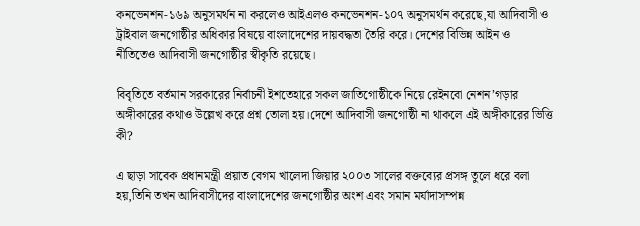কনভেনশন-১৬৯ অনুসমর্থন না করলেও আইএলও কনভেনশন-১০৭ অনুসমর্থন করেছে,যা আদিবাসী ও ট্রাইবাল জনগোষ্ঠীর অধিকার বিষয়ে বাংলাদেশের দায়বদ্ধতা তৈরি করে। দেশের বিভিন্ন আইন ও নীতিতেও আদিবাসী জনগোষ্ঠীর স্বীকৃতি রয়েছে।

বিবৃতিতে বর্তমান সরকারের নির্বাচনী ইশতেহারে সকল জাতিগোষ্ঠীকে নিয়ে রেইনবো নেশন’গড়ার অঙ্গীকারের কথাও উল্লেখ করে প্রশ্ন তোলা হয়।দেশে আদিবাসী জনগোষ্ঠী না থাকলে এই অঙ্গীকারের ভিত্তি কী?

এ ছাড়া সাবেক প্রধানমন্ত্রী প্রয়াত বেগম খালেদা জিয়ার ২০০৩ সালের বক্তব্যের প্রসঙ্গ তুলে ধরে বলা হয়,তিনি তখন আদিবাসীদের বাংলাদেশের জনগোষ্ঠীর অংশ এবং সমান মর্যাদাসম্পন্ন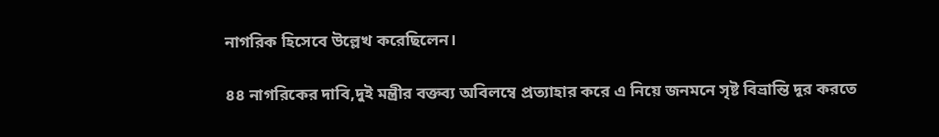নাগরিক হিসেবে উল্লেখ করেছিলেন।

৪৪ নাগরিকের দাবি,দুই মন্ত্রীর বক্তব্য অবিলম্বে প্রত্যাহার করে এ নিয়ে জনমনে সৃষ্ট বিভ্রান্তি দূর করতে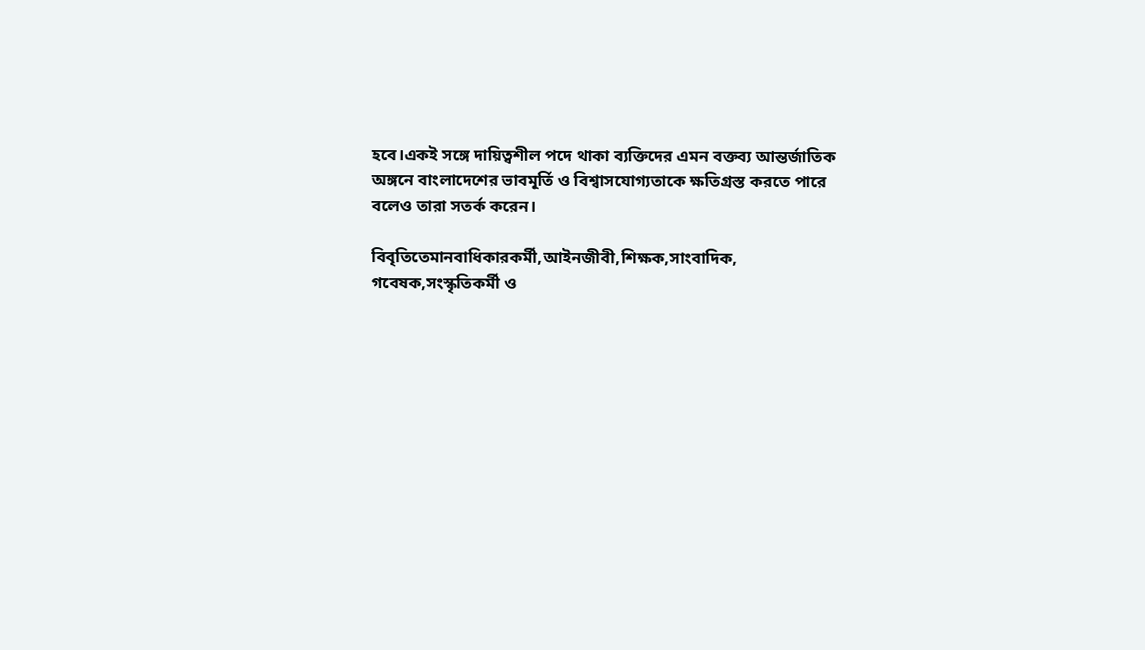হবে।একই সঙ্গে দায়িত্বশীল পদে থাকা ব্যক্তিদের এমন বক্তব্য আন্তর্জাতিক অঙ্গনে বাংলাদেশের ভাবমূর্তি ও বিশ্বাসযোগ্যতাকে ক্ষতিগ্রস্ত করতে পারে বলেও তারা সতর্ক করেন।

বিবৃতিতেমানবাধিকারকর্মী,আইনজীবী,শিক্ষক,সাংবাদিক, গবেষক,সংস্কৃতিকর্মী ও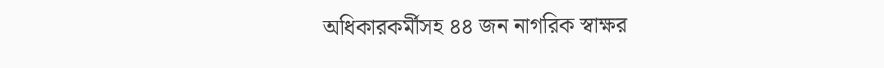অধিকারকর্মীসহ ৪৪ জন নাগরিক স্বাক্ষর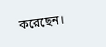করেছেন।